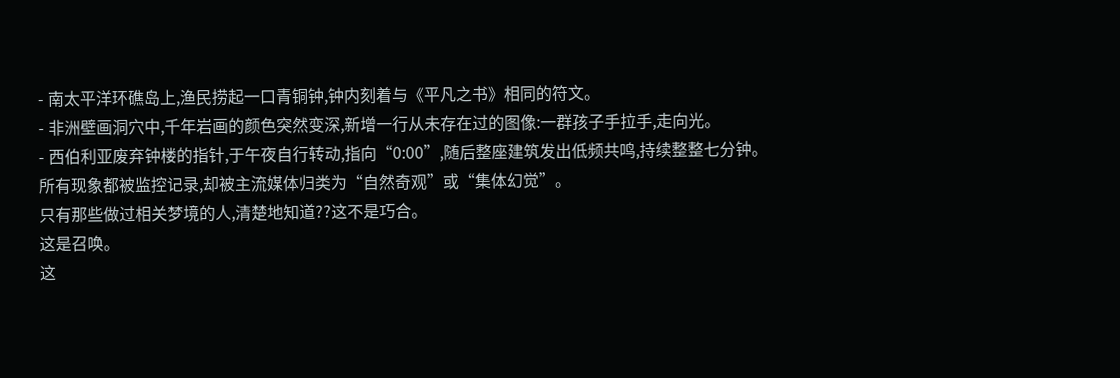- 南太平洋环礁岛上,渔民捞起一口青铜钟,钟内刻着与《平凡之书》相同的符文。
- 非洲壁画洞穴中,千年岩画的颜色突然变深,新增一行从未存在过的图像:一群孩子手拉手,走向光。
- 西伯利亚废弃钟楼的指针,于午夜自行转动,指向“0:00”,随后整座建筑发出低频共鸣,持续整整七分钟。
所有现象都被监控记录,却被主流媒体归类为“自然奇观”或“集体幻觉”。
只有那些做过相关梦境的人,清楚地知道??这不是巧合。
这是召唤。
这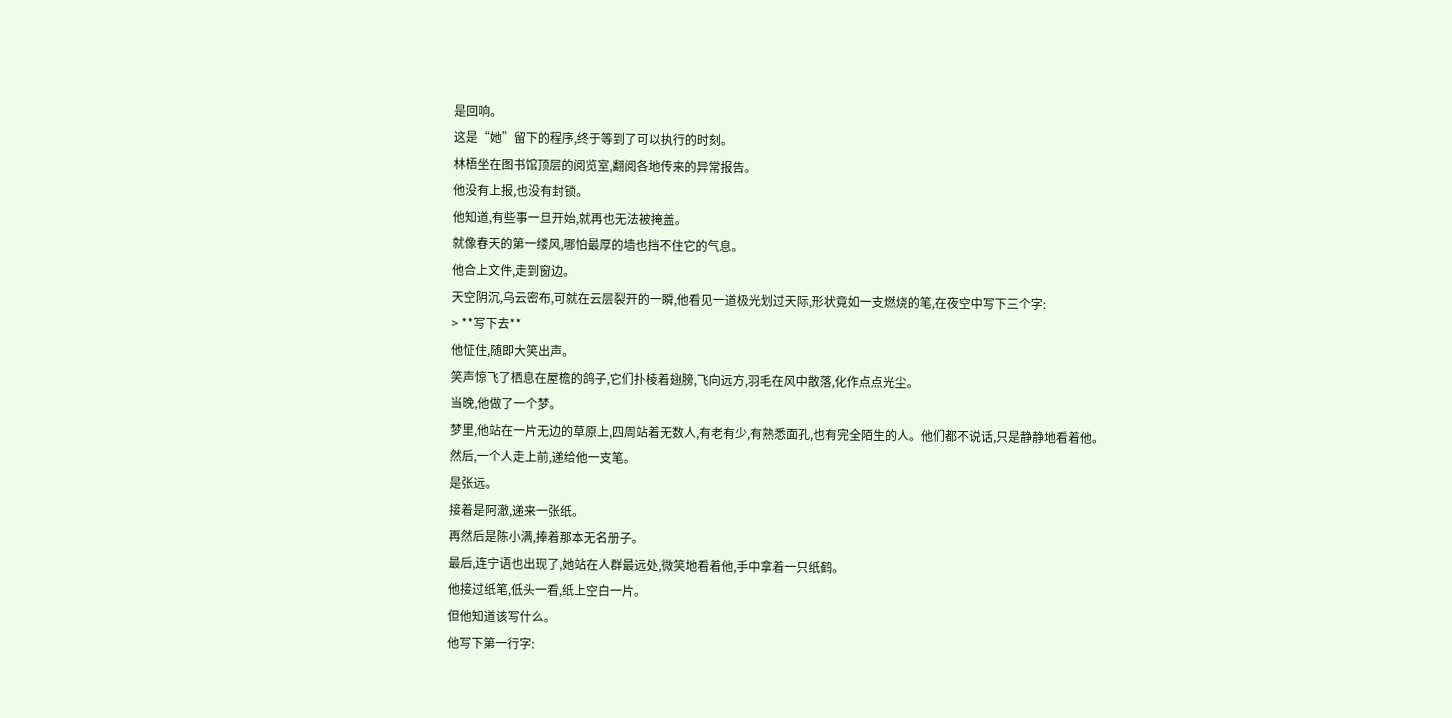是回响。
这是“她”留下的程序,终于等到了可以执行的时刻。
林梧坐在图书馆顶层的阅览室,翻阅各地传来的异常报告。
他没有上报,也没有封锁。
他知道,有些事一旦开始,就再也无法被掩盖。
就像春天的第一缕风,哪怕最厚的墙也挡不住它的气息。
他合上文件,走到窗边。
天空阴沉,乌云密布,可就在云层裂开的一瞬,他看见一道极光划过天际,形状竟如一支燃烧的笔,在夜空中写下三个字:
> **写下去**
他怔住,随即大笑出声。
笑声惊飞了栖息在屋檐的鸽子,它们扑棱着翅膀,飞向远方,羽毛在风中散落,化作点点光尘。
当晚,他做了一个梦。
梦里,他站在一片无边的草原上,四周站着无数人,有老有少,有熟悉面孔,也有完全陌生的人。他们都不说话,只是静静地看着他。
然后,一个人走上前,递给他一支笔。
是张远。
接着是阿澈,递来一张纸。
再然后是陈小满,捧着那本无名册子。
最后,连宁语也出现了,她站在人群最远处,微笑地看着他,手中拿着一只纸鹤。
他接过纸笔,低头一看,纸上空白一片。
但他知道该写什么。
他写下第一行字: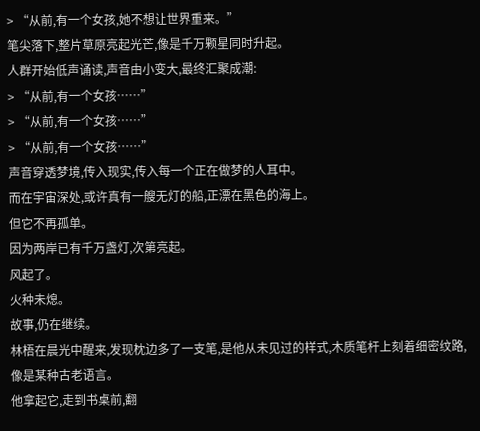> “从前,有一个女孩,她不想让世界重来。”
笔尖落下,整片草原亮起光芒,像是千万颗星同时升起。
人群开始低声诵读,声音由小变大,最终汇聚成潮:
> “从前,有一个女孩……”
> “从前,有一个女孩……”
> “从前,有一个女孩……”
声音穿透梦境,传入现实,传入每一个正在做梦的人耳中。
而在宇宙深处,或许真有一艘无灯的船,正漂在黑色的海上。
但它不再孤单。
因为两岸已有千万盏灯,次第亮起。
风起了。
火种未熄。
故事,仍在继续。
林梧在晨光中醒来,发现枕边多了一支笔,是他从未见过的样式,木质笔杆上刻着细密纹路,像是某种古老语言。
他拿起它,走到书桌前,翻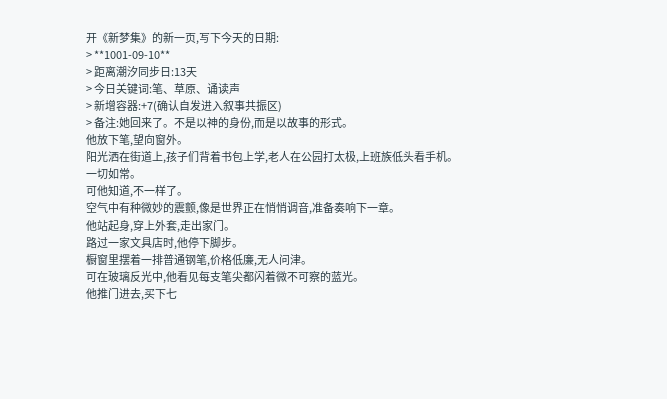开《新梦集》的新一页,写下今天的日期:
> **1001-09-10**
> 距离潮汐同步日:13天
> 今日关键词:笔、草原、诵读声
> 新增容器:+7(确认自发进入叙事共振区)
> 备注:她回来了。不是以神的身份,而是以故事的形式。
他放下笔,望向窗外。
阳光洒在街道上,孩子们背着书包上学,老人在公园打太极,上班族低头看手机。
一切如常。
可他知道,不一样了。
空气中有种微妙的震颤,像是世界正在悄悄调音,准备奏响下一章。
他站起身,穿上外套,走出家门。
路过一家文具店时,他停下脚步。
橱窗里摆着一排普通钢笔,价格低廉,无人问津。
可在玻璃反光中,他看见每支笔尖都闪着微不可察的蓝光。
他推门进去,买下七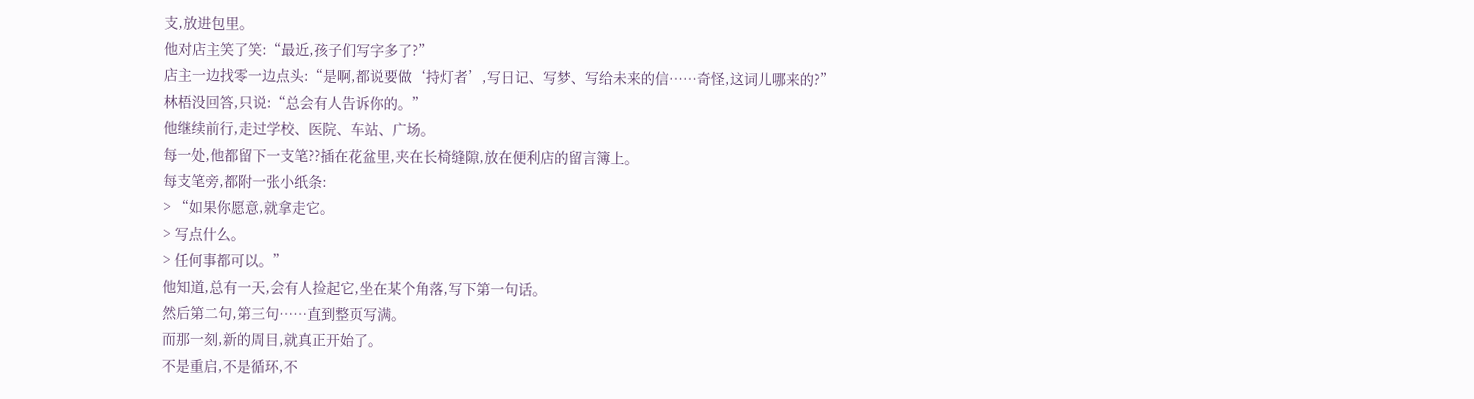支,放进包里。
他对店主笑了笑:“最近,孩子们写字多了?”
店主一边找零一边点头:“是啊,都说要做‘持灯者’,写日记、写梦、写给未来的信……奇怪,这词儿哪来的?”
林梧没回答,只说:“总会有人告诉你的。”
他继续前行,走过学校、医院、车站、广场。
每一处,他都留下一支笔??插在花盆里,夹在长椅缝隙,放在便利店的留言簿上。
每支笔旁,都附一张小纸条:
> “如果你愿意,就拿走它。
> 写点什么。
> 任何事都可以。”
他知道,总有一天,会有人捡起它,坐在某个角落,写下第一句话。
然后第二句,第三句……直到整页写满。
而那一刻,新的周目,就真正开始了。
不是重启,不是循环,不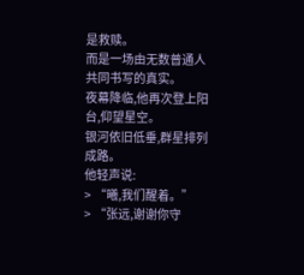是救赎。
而是一场由无数普通人共同书写的真实。
夜幕降临,他再次登上阳台,仰望星空。
银河依旧低垂,群星排列成路。
他轻声说:
> “曦,我们醒着。”
> “张远,谢谢你守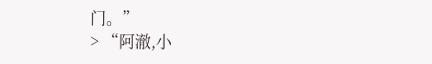门。”
> “阿澈,小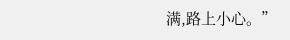满,路上小心。”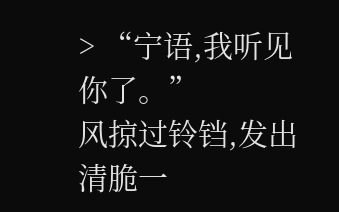> “宁语,我听见你了。”
风掠过铃铛,发出清脆一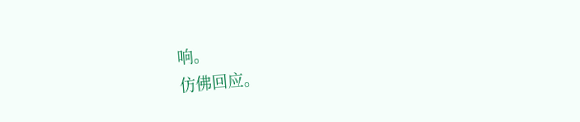响。
仿佛回应。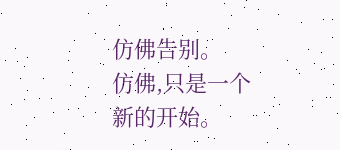仿佛告别。
仿佛,只是一个新的开始。